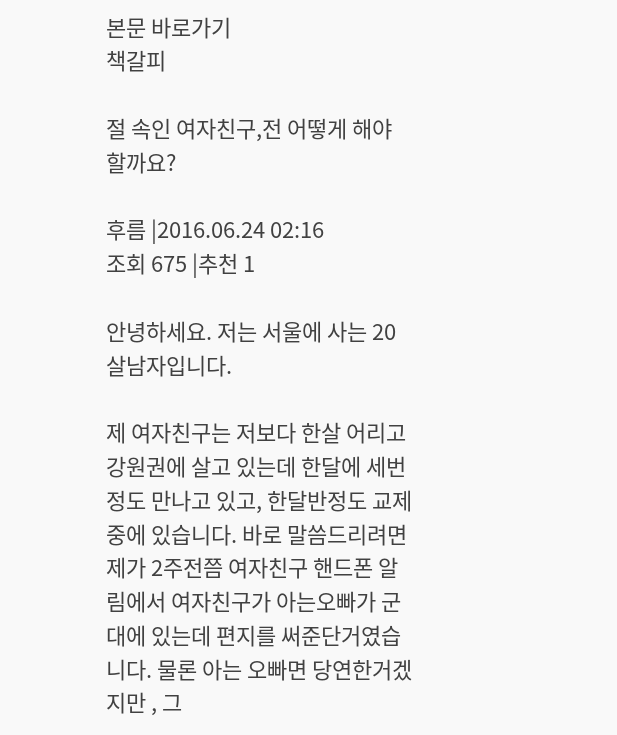본문 바로가기
책갈피

절 속인 여자친구,전 어떻게 해야 할까요?

후름 |2016.06.24 02:16
조회 675 |추천 1

안녕하세요. 저는 서울에 사는 20살남자입니다.

제 여자친구는 저보다 한살 어리고 강원권에 살고 있는데 한달에 세번정도 만나고 있고, 한달반정도 교제 중에 있습니다. 바로 말씀드리려면 제가 2주전쯤 여자친구 핸드폰 알림에서 여자친구가 아는오빠가 군대에 있는데 편지를 써준단거였습니다. 물론 아는 오빠면 당연한거겠지만 , 그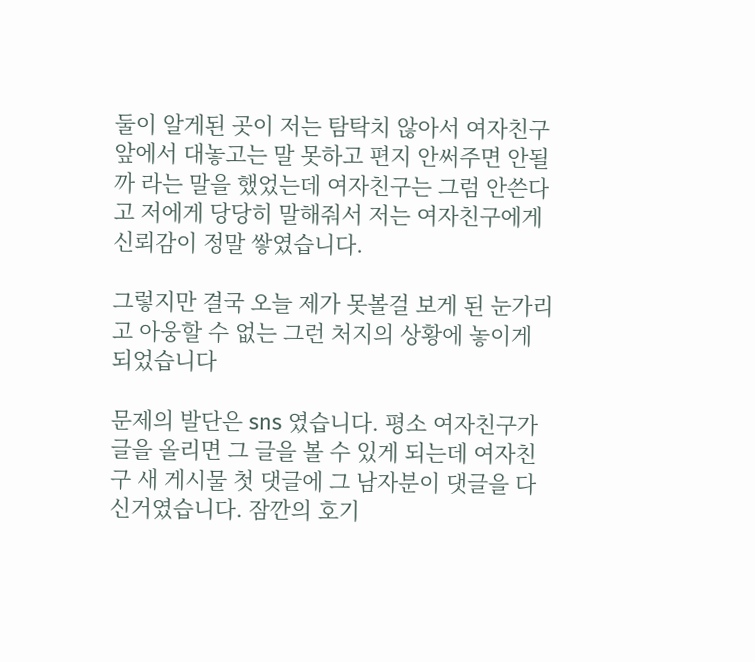둘이 알게된 곳이 저는 탐탁치 않아서 여자친구 앞에서 대놓고는 말 못하고 편지 안써주면 안될까 라는 말을 했었는데 여자친구는 그럼 안쓴다고 저에게 당당히 말해줘서 저는 여자친구에게 신뢰감이 정말 쌓였습니다.

그렇지만 결국 오늘 제가 못볼걸 보게 된 눈가리고 아웅할 수 없는 그런 처지의 상황에 놓이게 되었습니다

문제의 발단은 sns 였습니다. 평소 여자친구가 글을 올리면 그 글을 볼 수 있게 되는데 여자친구 새 게시물 첫 댓글에 그 남자분이 댓글을 다신거였습니다. 잠깐의 호기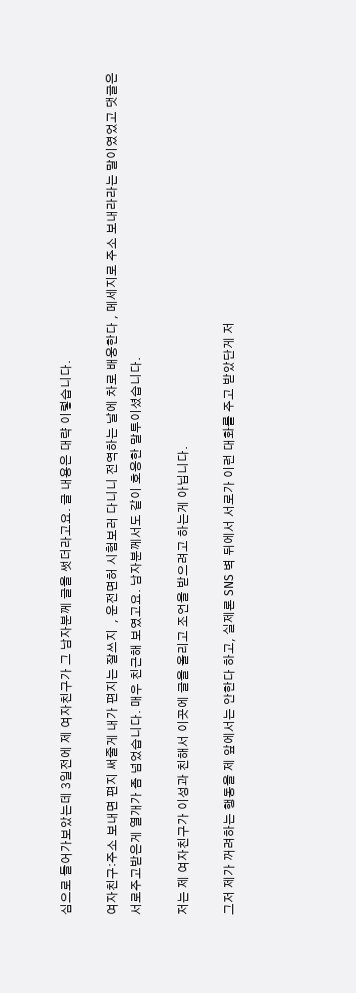심으로 들어가보았는데 3일전에 제 여자친구가 그 남자분께 글을 썻더라고요. 글 내용은 대략 이렇습니다.

여자친구:주소 보내면 편지 써줄게 내가 편지는 잘쓰지  , 운전면허 시험보러 다니니 전역하는 날에 차로 배웅한다 , 메세지로 주소 보내라라는 말이였었고 댓글은 서로주고받은게 열개가 좀 넘었습니다. 매우 친근해 보였고요. 남자분께서도 같이 호응한 말투이셨습니다.

저는 제 여자친구가 이성과 친해서 이곳에 글을 올리고 조언을 받으려고 하는게 아닙니다.

그저 제가 꺼려하는 행동을 제 앞에서는 안한다 하고, 실제론 SNS 벽 뒤에서 서로가 이런 대화를 주고 받았단게 저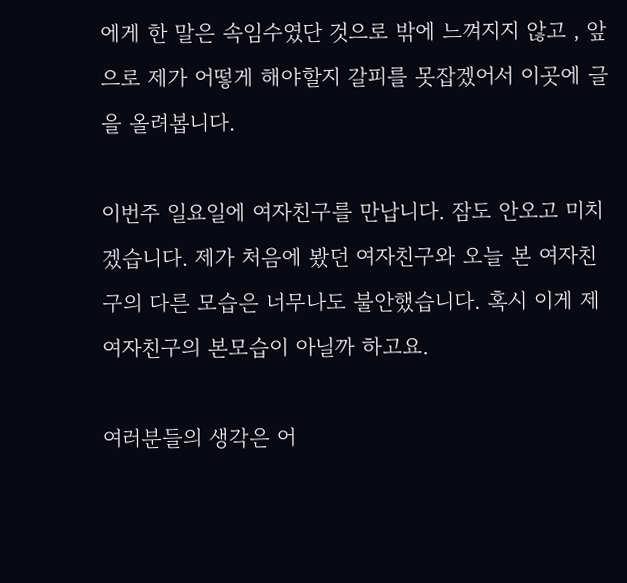에게 한 말은 속임수였단 것으로 밖에 느껴지지 않고 , 앞으로 제가 어떻게 해야할지 갈피를 못잡겠어서 이곳에 글을 올려봅니다.

이번주 일요일에 여자친구를 만납니다. 잠도 안오고 미치겠습니다. 제가 처음에 봤던 여자친구와 오늘 본 여자친구의 다른 모습은 너무나도 불안했습니다. 혹시 이게 제 여자친구의 본모습이 아닐까 하고요.

여러분들의 생각은 어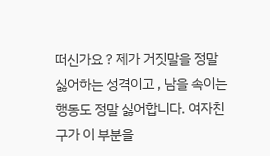떠신가요 ? 제가 거짓말을 정말 싫어하는 성격이고 , 남을 속이는 행동도 정말 싫어합니다. 여자친구가 이 부분을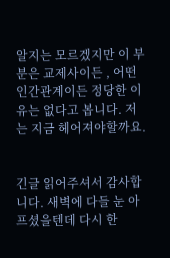알지는 모르겠지만 이 부분은 교제사이든 , 어떤 인간관계이든 정당한 이유는 없다고 봅니다. 저는 지금 헤어져야할까요.


긴글 읽어주셔서 감사합니다. 새벽에 다들 눈 아프셨을텐데 다시 한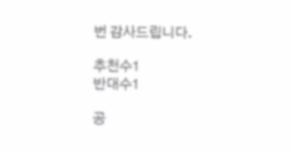번 감사드립니다.

추천수1
반대수1

공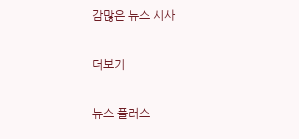감많은 뉴스 시사

더보기

뉴스 플러스